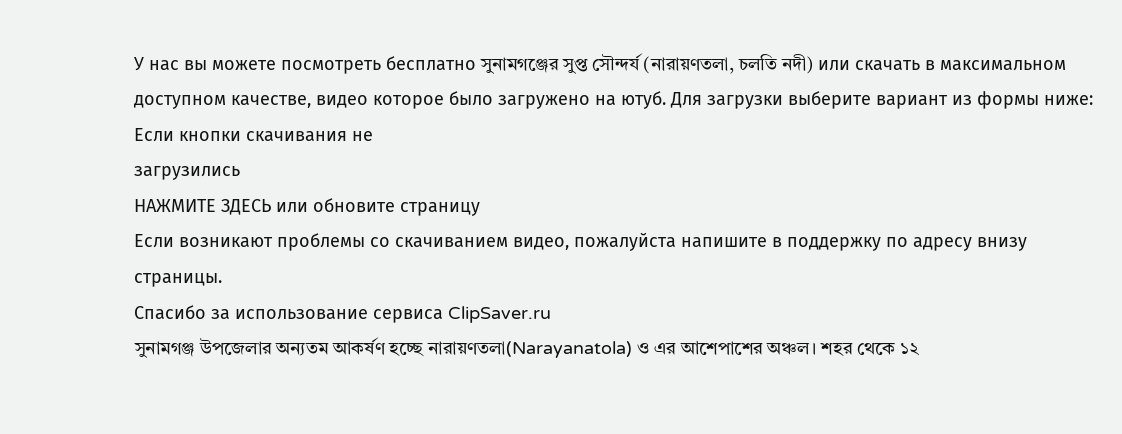У нас вы можете посмотреть бесплатно সুনামগঞ্জের সুপ্ত সৌন্দর্য (নারায়ণতলা, চলতি নদী) или скачать в максимальном доступном качестве, видео которое было загружено на ютуб. Для загрузки выберите вариант из формы ниже:
Если кнопки скачивания не
загрузились
НАЖМИТЕ ЗДЕСЬ или обновите страницу
Если возникают проблемы со скачиванием видео, пожалуйста напишите в поддержку по адресу внизу
страницы.
Спасибо за использование сервиса ClipSaver.ru
সুনামগঞ্জ উপজেলার অন্যতম আকর্ষণ হচ্ছে নারায়ণতলা(Narayanatola) ও এর আশেপাশের অঞ্চল। শহর থেকে ১২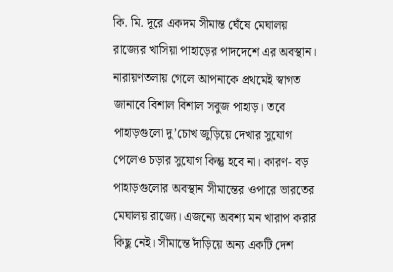কি. মি. দূরে একদম সীমান্ত ঘেঁষে মেঘালয় রাজ্যের খাসিয়া পাহাড়ের পাদদেশে এর অবস্থান। নারায়ণতলায় গেলে আপনাকে প্রথমেই স্বাগত জানাবে বিশাল বিশাল সবুজ পাহাড়। তবে পাহাড়গুলো দু’চোখ জুড়িয়ে দেখার সুযোগ পেলেও চড়ার সুযোগ কিন্তু হবে না। কারণ- বড় পাহাড়গুলোর অবস্থান সীমান্তের ওপারে ভারতের মেঘালয় রাজ্যে। এজন্যে অবশ্য মন খারাপ করার কিছু নেই। সীমান্তে দাঁড়িয়ে অন্য একটি দেশ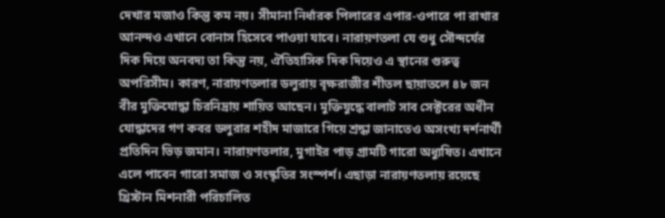দেখার মজাও কিন্তু কম নয়। সীমানা নির্ধারক পিলারের এপার-ওপারে পা রাখার আনন্দও এখানে বোনাস হিসেবে পাওয়া যাবে। নারায়ণতলা যে শুধু সৌন্দর্যের দিক দিয়ে অনবদ্য তা কিন্তু নয়, ঐতিহাসিক দিক দিয়েও এ স্থানের গুরুত্ব অপরিসীম। কারণ, নারায়ণতলার ডলুরায় বৃক্ষরাজীর শীতল ছায়াতলে ৪৮ জন বীর মুক্তিযোদ্ধা চিরনিদ্রায় শায়িত আছেন। মুক্তিযুদ্ধে বালাট সাব সেক্টরের অধীন যোদ্ধাদের গণ কবর ডলুরার শহীদ মাজারে গিয়ে শ্রদ্ধা জানাতেও অসংখ্য দর্শনার্থী প্রতিদিন ভিড় জমান। নারায়ণতলার, মুগাইর পাড় গ্রামটি গারো অধ্যুষিত। এখানে এলে পাবেন গারো সমাজ ও সংস্কৃতির সংস্পর্শ। এছাড়া নারায়ণতলায় রয়েছে খ্রিস্টান মিশনারী পরিচালিত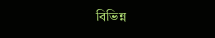বিভিন্ন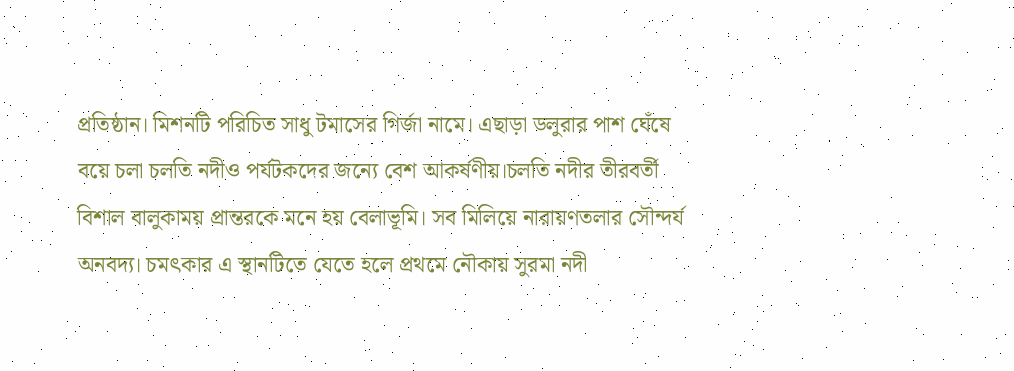প্রতিষ্ঠান। মিশনটি পরিচিত সাধু টমাসের গির্জা নামে। এছাড়া ডলুরার পাশ ঘেঁষে বয়ে চলা চলতি নদীও পর্যটকদের জন্যে বেশ আকর্ষণীয়।চলতি নদীর তীরবর্তী বিশাল বালুকাময় প্রান্তরকে মনে হয় বেলাভূমি। সব মিলিয়ে নারায়ণতলার সৌন্দর্য অনবদ্য। চমৎকার এ স্থানটিতে যেতে হলে প্রথমে নৌকায় সুরমা নদী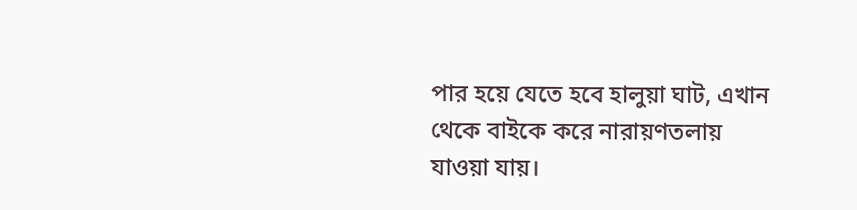পার হয়ে যেতে হবে হালুয়া ঘাট, এখান থেকে বাইকে করে নারায়ণতলায় যাওয়া যায়।